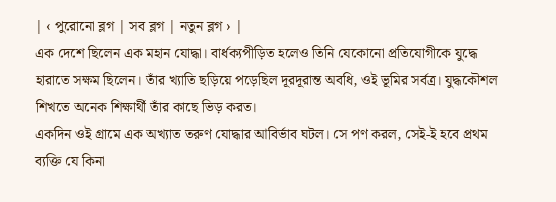| ‹ পুরোনো ব্লগ | সব ব্লগ | নতুন ব্লগ › |
এক দেশে ছিলেন এক মহান যোদ্ধা। বার্ধক্যপীড়িত হলেও তিনি যেকোনো প্রতিযোগীকে যুদ্ধে হারাতে সক্ষম ছিলেন। তাঁর খ্যাতি ছড়িয়ে পড়েছিল দূরদূরান্ত অবধি, ওই ভূমির সর্বত্র। যুদ্ধকৌশল শিখতে অনেক শিক্ষার্থী তাঁর কাছে ভিড় করত।
একদিন ওই গ্রামে এক অখ্যাত তরুণ যোদ্ধার আবির্ভাব ঘটল। সে পণ করল, সেই-ই হবে প্রথম ব্যক্তি যে কিনা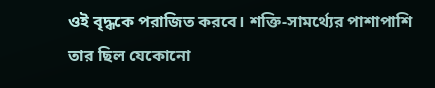ওই বৃদ্ধকে পরাজিত করবে। শক্তি-সামর্থ্যের পাশাপাশি তার ছিল যেকোনো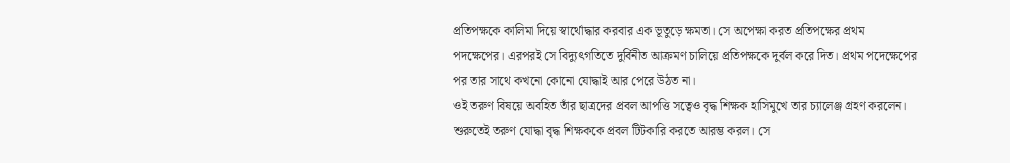প্রতিপক্ষকে কালিমা দিয়ে স্বার্থোদ্ধার করবার এক ভূতুড়ে ক্ষমতা। সে অপেক্ষা করত প্রতিপক্ষের প্রথম পদক্ষেপের। এরপরই সে বিদ্যুৎগতিতে দুর্বিনীত আক্রমণ চালিয়ে প্রতিপক্ষকে দুর্বল করে দিত। প্রথম পদেক্ষেপের পর তার সাথে কখনো কোনো যোদ্ধাই আর পেরে উঠত না।
ওই তরুণ বিষয়ে অবহিত তাঁর ছাত্রদের প্রবল আপত্তি সত্বেও বৃদ্ধ শিক্ষক হাসিমুখে তার চ্যালেঞ্জ গ্রহণ করলেন। শুরুতেই তরুণ যোদ্ধা বৃদ্ধ শিক্ষককে প্রবল টিটকারি করতে আরম্ভ করল। সে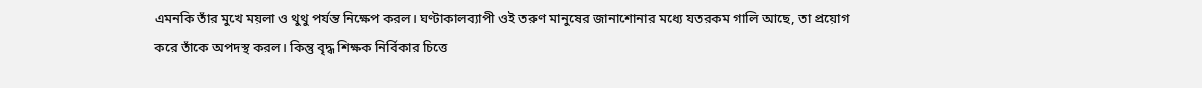এমনকি তাঁর মুখে ময়লা ও থুথু পর্যন্ত নিক্ষেপ করল। ঘণ্টাকালব্যাপী ওই তরুণ মানুষের জানাশোনার মধ্যে যতরকম গালি আছে, তা প্রয়োগ করে তাঁকে অপদস্থ করল। কিন্তু বৃদ্ধ শিক্ষক নির্বিকার চিত্তে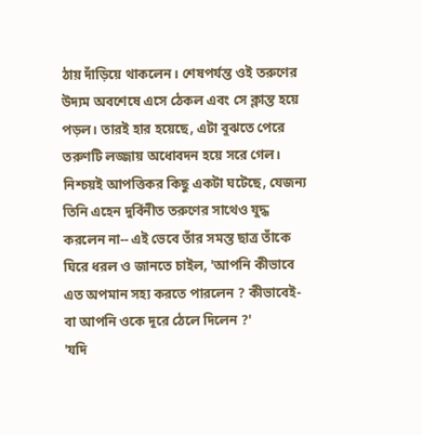ঠায় দাঁড়িয়ে থাকলেন। শেষপর্যন্ত ওই তরুণের উদ্যম অবশেষে এসে ঠেকল এবং সে ক্লান্ত হয়ে পড়ল। তারই হার হয়েছে, এটা বুঝতে পেরে তরুণটি লজ্জায় অধোবদন হয়ে সরে গেল।
নিশ্চয়ই আপত্তিকর কিছু একটা ঘটেছে, যেজন্য তিনি এহেন দুর্বিনীত তরুণের সাথেও যুদ্ধ করলেন না-- এই ভেবে তাঁর সমস্ত ছাত্র তাঁকে ঘিরে ধরল ও জানতে চাইল, 'আপনি কীভাবে এত অপমান সহ্য করতে পারলেন ? কীভাবেই-বা আপনি ওকে দূরে ঠেলে দিলেন ?'
'যদি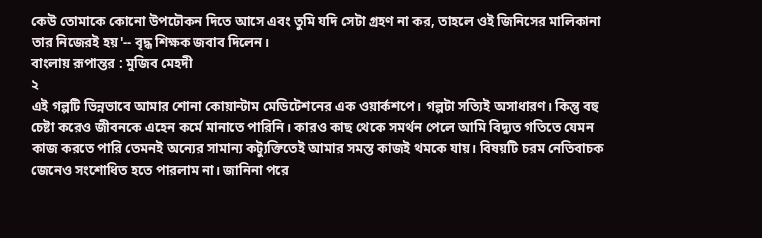কেউ তোমাকে কোনো উপঢৌকন দিতে আসে এবং তুমি যদি সেটা গ্রহণ না কর, তাহলে ওই জিনিসের মালিকানা তার নিজেরই হয়'-- বৃদ্ধ শিক্ষক জবাব দিলেন।
বাংলায় রূপান্তর : মুজিব মেহদী
২
এই গল্পটি ভিন্নভাবে আমার শোনা কোয়ান্টাম মেডিটেশনের এক ওয়ার্কশপে। গল্পটা সত্যিই অসাধারণ। কিন্তু বহু চেষ্টা করেও জীবনকে এহেন কর্মে মানাতে পারিনি। কারও কাছ থেকে সমর্থন পেলে আমি বিদ্যুত গতিতে যেমন কাজ করতে পারি তেমনই অন্যের সামান্য কট্যুক্তিতেই আমার সমস্ত কাজই থমকে যায়। বিষয়টি চরম নেতিবাচক জেনেও সংশোধিত হতে পারলাম না। জানিনা পরে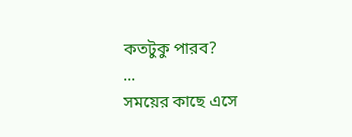কতটুকু পারব?
...
সময়ের কাছে এসে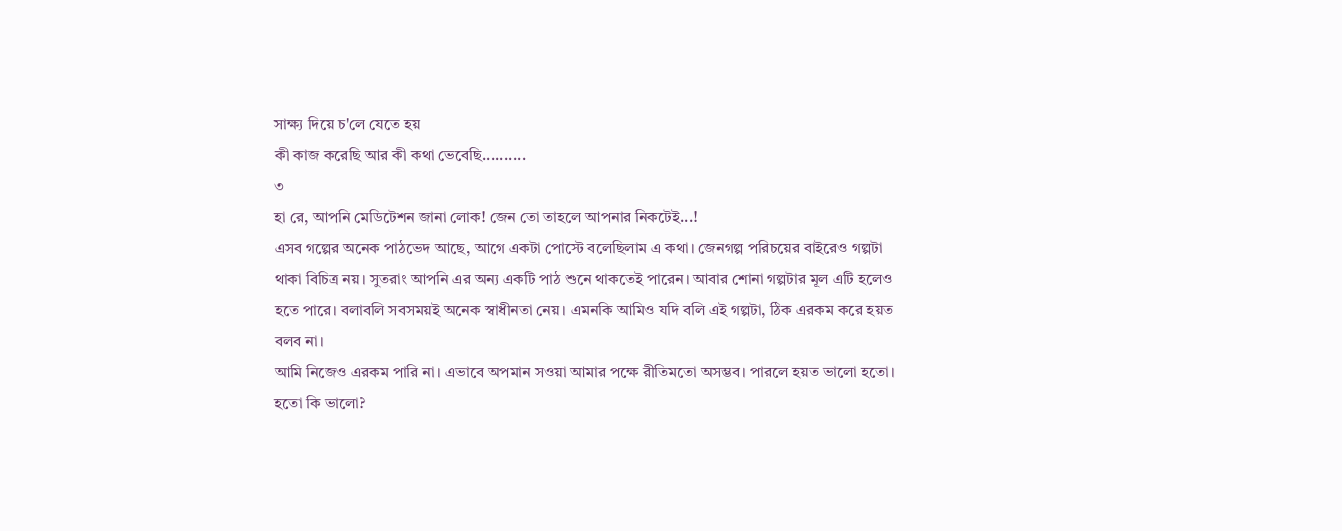সাক্ষ্য দিয়ে চ'লে যেতে হয়
কী কাজ করেছি আর কী কথা ভেবেছি..........
৩
হা রে, আপনি মেডিটেশন জানা লোক! জেন তো তাহলে আপনার নিকটেই...!
এসব গল্পের অনেক পাঠভেদ আছে, আগে একটা পোস্টে বলেছিলাম এ কথা। জেনগল্প পরিচয়ের বাইরেও গল্পটা থাকা বিচিত্র নয়। সুতরাং আপনি এর অন্য একটি পাঠ শুনে থাকতেই পারেন। আবার শোনা গল্পটার মূল এটি হলেও হতে পারে। বলাবলি সবসময়ই অনেক স্বাধীনতা নেয়। এমনকি আমিও যদি বলি এই গল্পটা, ঠিক এরকম করে হয়ত বলব না।
আমি নিজেও এরকম পারি না। এভাবে অপমান সওয়া আমার পক্ষে রীতিমতো অসম্ভব। পারলে হয়ত ভালো হতো। হতো কি ভালো?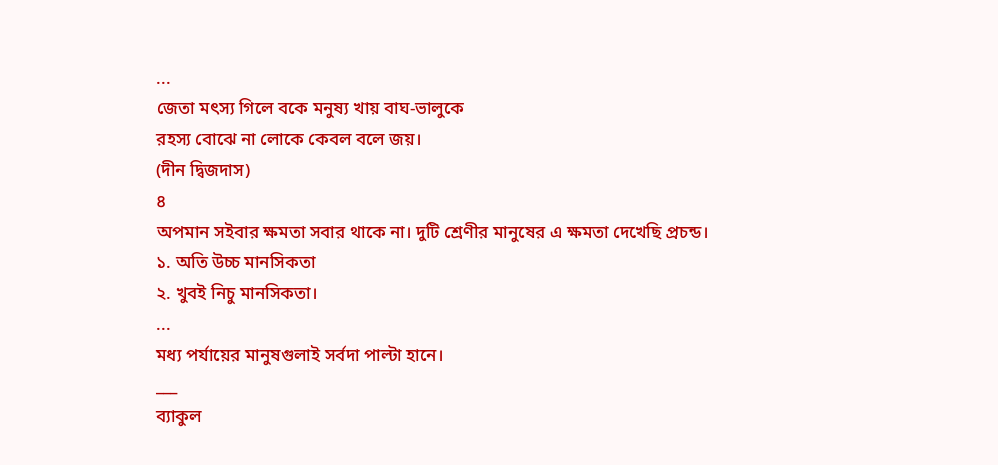...
জেতা মৎস্য গিলে বকে মনুষ্য খায় বাঘ-ভালুকে
রহস্য বোঝে না লোকে কেবল বলে জয়।
(দীন দ্বিজদাস)
৪
অপমান সইবার ক্ষমতা সবার থাকে না। দুটি শ্রেণীর মানুষের এ ক্ষমতা দেখেছি প্রচন্ড।
১. অতি উচ্চ মানসিকতা
২. খুবই নিচু মানসিকতা।
...
মধ্য পর্যায়ের মানুষগুলাই সর্বদা পাল্টা হানে।
___
ব্যাকুল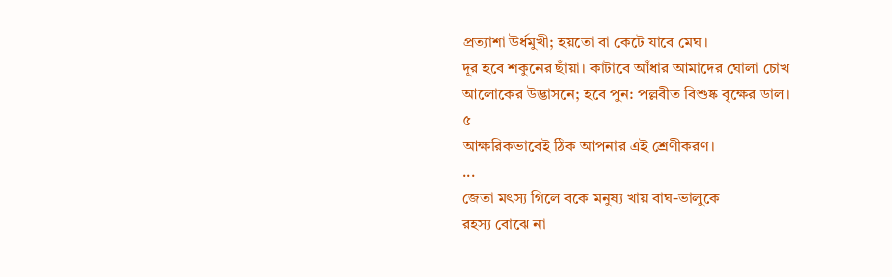প্রত্যাশা উর্ধমুখী; হয়তো বা কেটে যাবে মেঘ।
দূর হবে শকুনের ছাঁয়া। কাটাবে আঁধার আমাদের ঘোলা চোখ
আলোকের উদ্ভাসনে; হবে পুন: পল্লবীত বিশুষ্ক বৃক্ষের ডাল।
৫
আক্ষরিকভাবেই ঠিক আপনার এই শ্রেণীকরণ।
...
জেতা মৎস্য গিলে বকে মনুষ্য খায় বাঘ-ভালুকে
রহস্য বোঝে না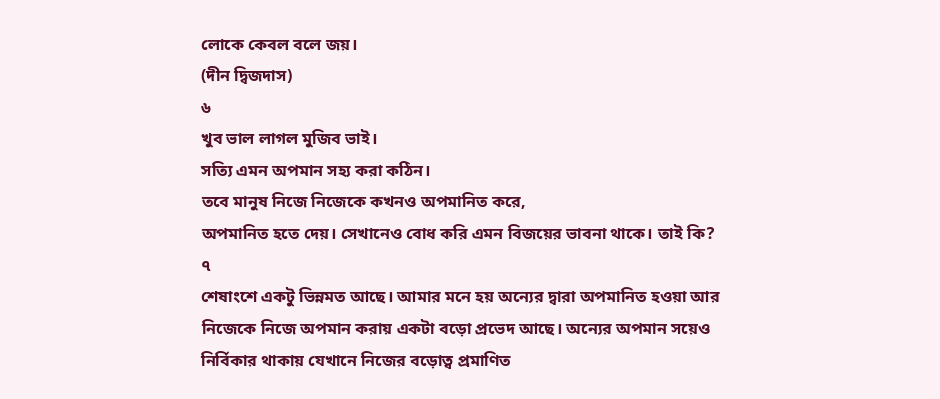লোকে কেবল বলে জয়।
(দীন দ্বিজদাস)
৬
খুব ভাল লাগল মুজিব ভাই।
সত্যি এমন অপমান সহ্য করা কঠিন।
তবে মানুষ নিজে নিজেকে কখনও অপমানিত করে,
অপমানিত হতে দেয়। সেখানেও বোধ করি এমন বিজয়ের ভাবনা থাকে। তাই কি?
৭
শেষাংশে একটু ভিন্নমত আছে। আমার মনে হয় অন্যের দ্বারা অপমানিত হওয়া আর নিজেকে নিজে অপমান করায় একটা বড়ো প্রভেদ আছে। অন্যের অপমান সয়েও নির্বিকার থাকায় যেখানে নিজের বড়োত্ব প্রমাণিত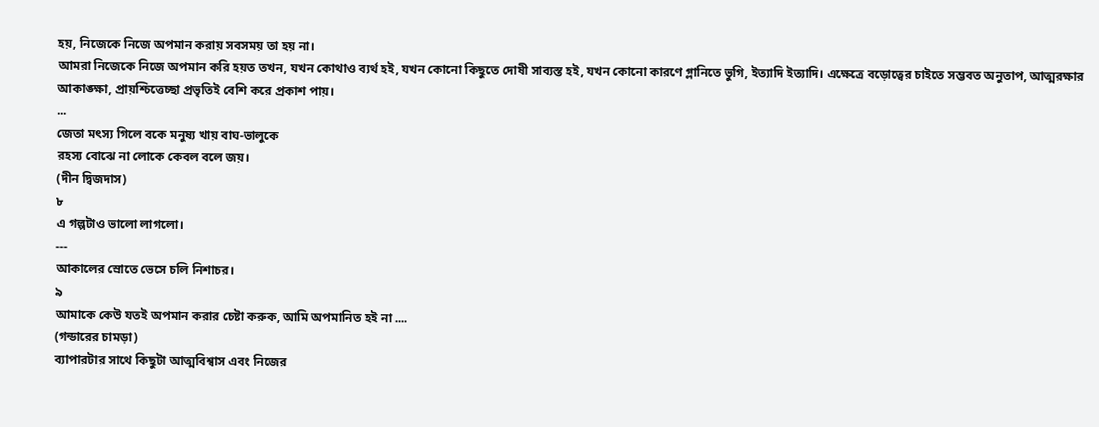হয়, নিজেকে নিজে অপমান করায় সবসময় তা হয় না।
আমরা নিজেকে নিজে অপমান করি হয়ত তখন, যখন কোথাও ব্যর্থ হই, যখন কোনো কিছুতে দোষী সাব্যস্ত হই, যখন কোনো কারণে গ্লানিতে ভুগি, ইত্যাদি ইত্যাদি। এক্ষেত্রে বড়োত্বের চাইতে সম্ভবত অনুতাপ, আত্মরক্ষার আকাঙ্ক্ষা, প্রায়শ্চিত্তেচ্ছা প্রভৃতিই বেশি করে প্রকাশ পায়।
...
জেতা মৎস্য গিলে বকে মনুষ্য খায় বাঘ-ভালুকে
রহস্য বোঝে না লোকে কেবল বলে জয়।
(দীন দ্বিজদাস)
৮
এ গল্পটাও ভালো লাগলো।
---
আকালের স্রোতে ভেসে চলি নিশাচর।
৯
আমাকে কেউ যতই অপমান করার চেষ্টা করুক, আমি অপমানিত হই না ....
(গন্ডারের চামড়া)
ব্যাপারটার সাথে কিছুটা আত্মবিশ্বাস এবং নিজের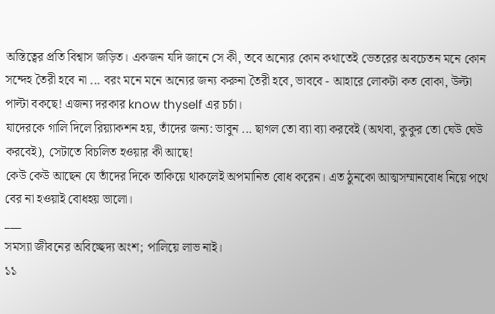অস্তিত্বের প্রতি বিশ্বাস জড়িত। একজন যদি জানে সে কী, তবে অন্যের কোন কথাতেই ভেতরের অবচেতন মনে কোন সন্দেহ তৈরী হবে না ... বরং মনে মনে অন্যের জন্য করুনা তৈরী হবে, ভাববে - আহারে লোকটা কত বোকা, উল্টা পাল্টা বকছে! এজন্য দরকার know thyself এর চর্চা।
যাদেরকে গালি দিলে রিয়্যাকশন হয়, তাঁদের জন্য: ভাবুন ... ছাগল তো ব্যা ব্যা করবেই (অথবা, কুকুর তো ঘেউ ঘেউ করবেই), সেটাতে বিচলিত হওয়ার কী আছে!
কেউ কেউ আছেন যে তাঁদের দিকে তাকিয়ে থাকলেই অপমানিত বোধ করেন। এত ঠুনকো আত্মসম্মানবোধ নিয়ে পথে বের না হওয়াই বোধহয় ভালো।
___
সমস্যা জীবনের অবিচ্ছেদ্য অংশ; পালিয়ে লাভ নাই।
১১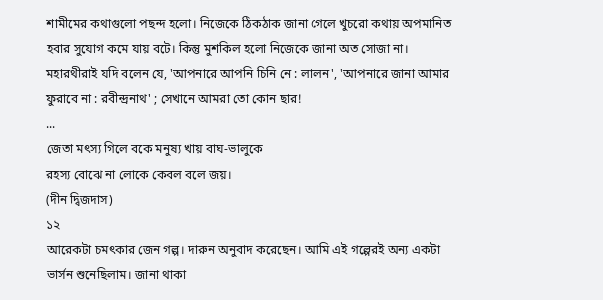শামীমের কথাগুলো পছন্দ হলো। নিজেকে ঠিকঠাক জানা গেলে খুচরো কথায় অপমানিত হবার সুযোগ কমে যায় বটে। কিন্তু মুশকিল হলো নিজেকে জানা অত সোজা না। মহারথীরাই যদি বলেন যে, 'আপনারে আপনি চিনি নে : লালন', 'আপনারে জানা আমার ফুরাবে না : রবীন্দ্রনাথ' ; সেখানে আমরা তো কোন ছার!
...
জেতা মৎস্য গিলে বকে মনুষ্য খায় বাঘ-ভালুকে
রহস্য বোঝে না লোকে কেবল বলে জয়।
(দীন দ্বিজদাস)
১২
আরেকটা চমৎকার জেন গল্প। দারুন অনুবাদ করেছেন। আমি এই গল্পেরই অন্য একটা ভার্সন শুনেছিলাম। জানা থাকা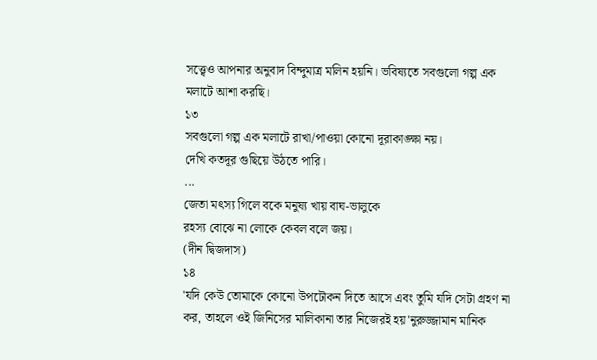সত্ত্বেও আপনার অনুবাদ বিন্দুমাত্র মলিন হয়নি। ভবিষ্যতে সবগুলো গল্প এক মলাটে আশা করছি।
১৩
সবগুলো গল্প এক মলাটে রাখা/পাওয়া কোনো দূরাকাঙ্ক্ষা নয়।
দেখি কতদূর গুছিয়ে উঠতে পারি।
...
জেতা মৎস্য গিলে বকে মনুষ্য খায় বাঘ-ভালুকে
রহস্য বোঝে না লোকে কেবল বলে জয়।
(দীন দ্বিজদাস)
১৪
'যদি কেউ তোমাকে কোনো উপঢৌকন দিতে আসে এবং তুমি যদি সেটা গ্রহণ না কর, তাহলে ওই জিনিসের মালিকানা তার নিজেরই হয়'নুরুজ্জামান মানিক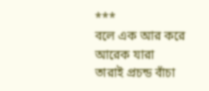***
বলে এক আর করে আরেক যারা
তারাই প্রচন্ড বাঁচা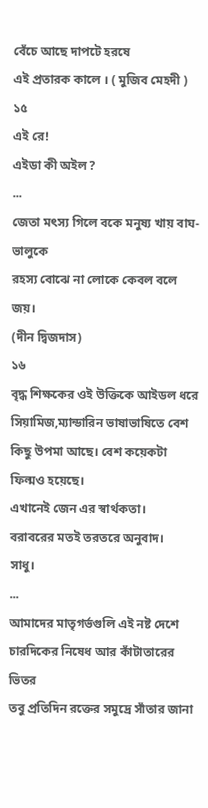বেঁচে আছে দাপটে হরষে
এই প্রতারক কালে । ( মুজিব মেহদী )
১৫
এই রে!
এইডা কী অইল?
...
জেতা মৎস্য গিলে বকে মনুষ্য খায় বাঘ-ভালুকে
রহস্য বোঝে না লোকে কেবল বলে জয়।
(দীন দ্বিজদাস)
১৬
বৃদ্ধ শিক্ষকের ওই উক্তিকে আইডল ধরে সিয়ামিজ,ম্যান্ডারিন ভাষাভাষিতে বেশ কিছু উপমা আছে। বেশ কয়েকটা ফিল্মও হয়েছে।
এখানেই জেন এর স্বার্থকতা।
বরাবরের মতই তরতরে অনুবাদ।
সাধু।
...
আমাদের মাতৃগর্ভগুলি এই নষ্ট দেশে
চারদিকের নিষেধ আর কাঁটাতারের ভিতর
তবু প্রতিদিন রক্তের সমুদ্রে সাঁতার জানা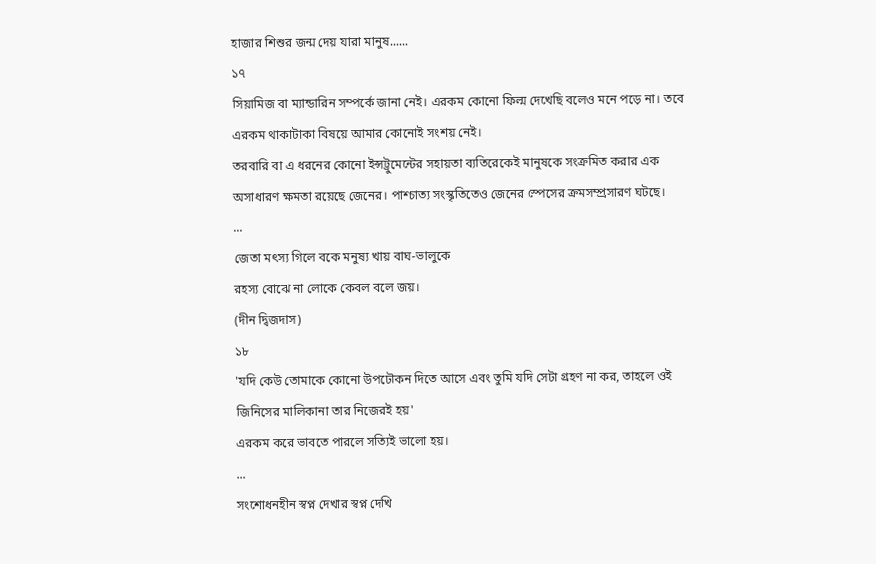হাজার শিশুর জন্ম দেয় যারা মানুষ......
১৭
সিয়ামিজ বা ম্যান্ডারিন সম্পর্কে জানা নেই। এরকম কোনো ফিল্ম দেখেছি বলেও মনে পড়ে না। তবে এরকম থাকাটাকা বিষয়ে আমার কোনোই সংশয় নেই।
তরবারি বা এ ধরনের কোনো ইন্সট্রুমেন্টের সহায়তা ব্যতিরেকেই মানুষকে সংক্রমিত করার এক অসাধারণ ক্ষমতা রয়েছে জেনের। পাশ্চাত্য সংস্কৃতিতেও জেনের স্পেসের ক্রমসম্প্রসারণ ঘটছে।
...
জেতা মৎস্য গিলে বকে মনুষ্য খায় বাঘ-ভালুকে
রহস্য বোঝে না লোকে কেবল বলে জয়।
(দীন দ্বিজদাস)
১৮
'যদি কেউ তোমাকে কোনো উপঢৌকন দিতে আসে এবং তুমি যদি সেটা গ্রহণ না কর, তাহলে ওই জিনিসের মালিকানা তার নিজেরই হয়'
এরকম করে ভাবতে পারলে সত্যিই ভালো হয়।
...
সংশোধনহীন স্বপ্ন দেখার স্বপ্ন দেখি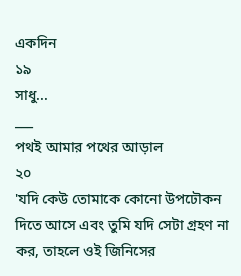একদিন
১৯
সাধু...
___
পথই আমার পথের আড়াল
২০
'যদি কেউ তোমাকে কোনো উপঢৌকন দিতে আসে এবং তুমি যদি সেটা গ্রহণ না কর, তাহলে ওই জিনিসের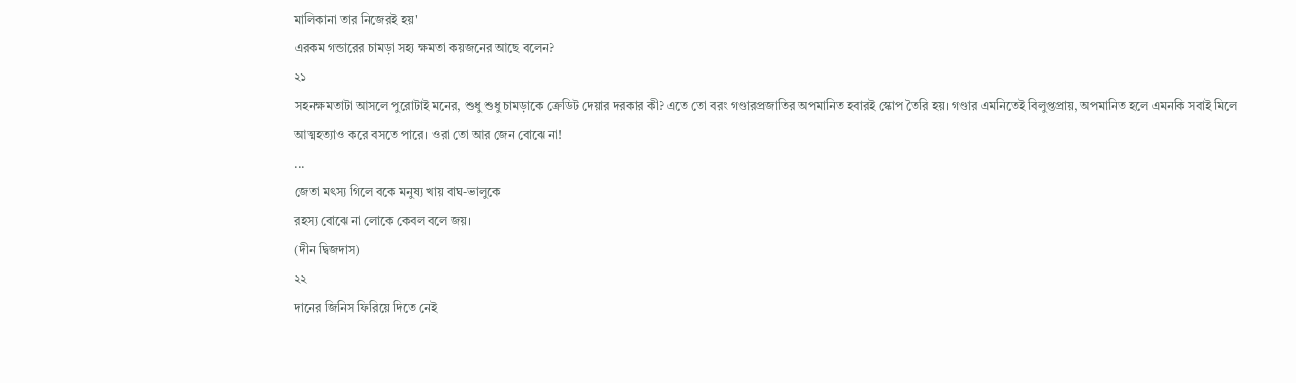মালিকানা তার নিজেরই হয়'
এরকম গন্ডারের চামড়া সহ্য ক্ষমতা কয়জনের আছে বলেন?
২১
সহনক্ষমতাটা আসলে পুরোটাই মনের, শুধু শুধু চামড়াকে ক্রেডিট দেয়ার দরকার কী? এতে তো বরং গণ্ডারপ্রজাতির অপমানিত হবারই স্কোপ তৈরি হয়। গণ্ডার এমনিতেই বিলুপ্তপ্রায়, অপমানিত হলে এমনকি সবাই মিলে আত্মহত্যাও করে বসতে পারে। ওরা তো আর জেন বোঝে না!
...
জেতা মৎস্য গিলে বকে মনুষ্য খায় বাঘ-ভালুকে
রহস্য বোঝে না লোকে কেবল বলে জয়।
(দীন দ্বিজদাস)
২২
দানের জিনিস ফিরিয়ে দিতে নেই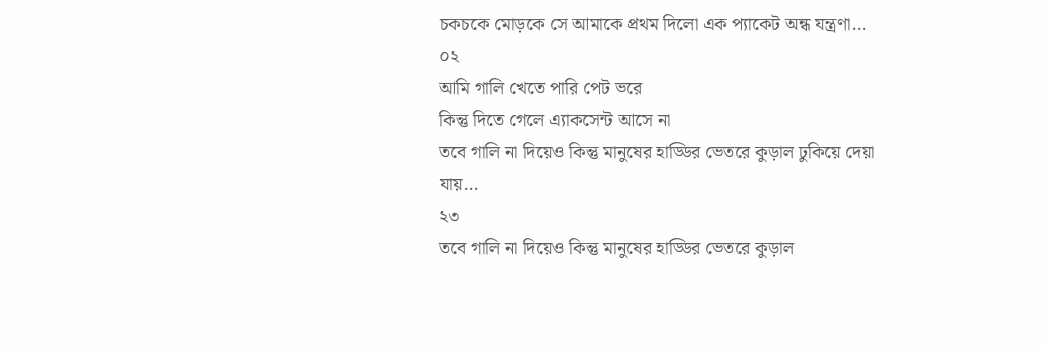চকচকে মোড়কে সে আমাকে প্রথম দিলো এক প্যাকেট অন্ধ যন্ত্রণা...
০২
আমি গালি খেতে পারি পেট ভরে
কিন্তু দিতে গেলে এ্যাকসেন্ট আসে না
তবে গালি না দিয়েও কিন্তু মানুষের হাড্ডির ভেতরে কুড়াল ঢুকিয়ে দেয়া যায়...
২৩
তবে গালি না দিয়েও কিন্তু মানুষের হাড্ডির ভেতরে কুড়াল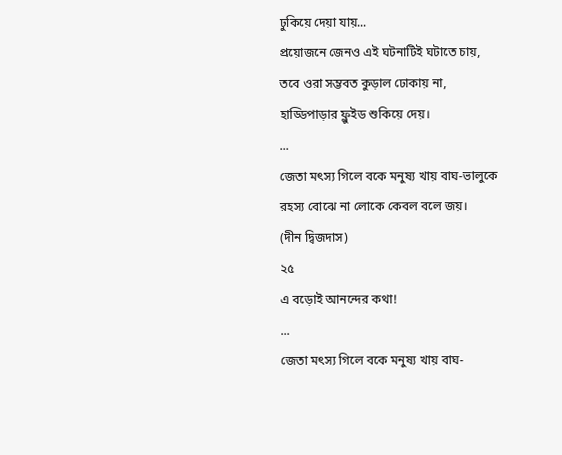ঢুকিয়ে দেয়া যায়...
প্রয়োজনে জেনও এই ঘটনাটিই ঘটাতে চায়, তবে ওরা সম্ভবত কুড়াল ঢোকায় না, হাড্ডিপাড়ার ফ্লুইড শুকিয়ে দেয়।
...
জেতা মৎস্য গিলে বকে মনুষ্য খায় বাঘ-ভালুকে
রহস্য বোঝে না লোকে কেবল বলে জয়।
(দীন দ্বিজদাস)
২৫
এ বড়োই আনন্দের কথা!
...
জেতা মৎস্য গিলে বকে মনুষ্য খায় বাঘ-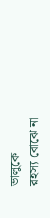ভালুকে
রহস্য বোঝে না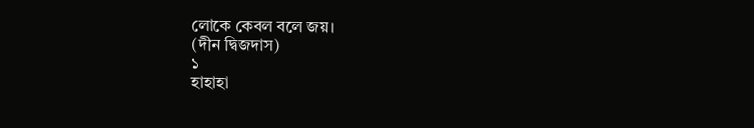লোকে কেবল বলে জয়।
(দীন দ্বিজদাস)
১
হাহাহা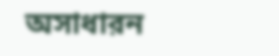অসাধারন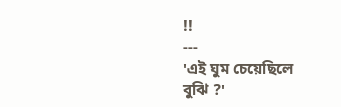!!
---
'এই ঘুম চেয়েছিলে বুঝি ?'